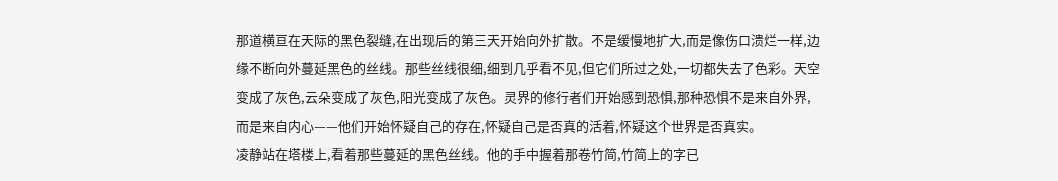那道横亘在天际的黑色裂缝,在出现后的第三天开始向外扩散。不是缓慢地扩大,而是像伤口溃烂一样,边缘不断向外蔓延黑色的丝线。那些丝线很细,细到几乎看不见,但它们所过之处,一切都失去了色彩。天空变成了灰色,云朵变成了灰色,阳光变成了灰色。灵界的修行者们开始感到恐惧,那种恐惧不是来自外界,而是来自内心——他们开始怀疑自己的存在,怀疑自己是否真的活着,怀疑这个世界是否真实。
凌静站在塔楼上,看着那些蔓延的黑色丝线。他的手中握着那卷竹简,竹简上的字已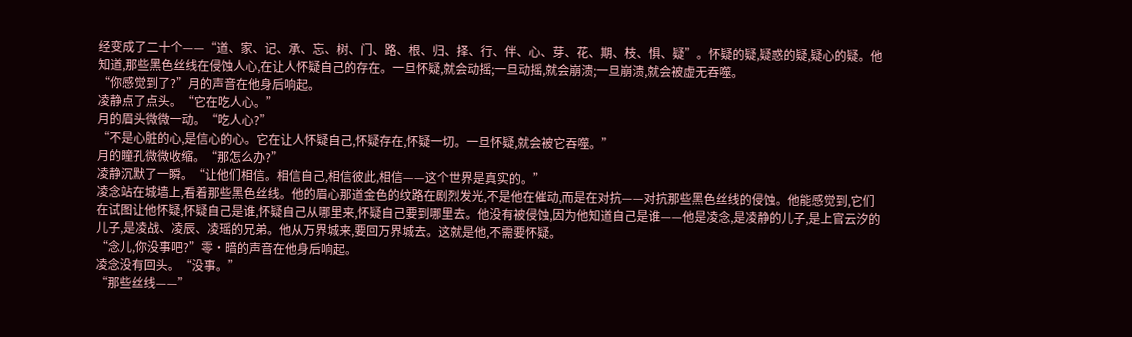经变成了二十个——“道、家、记、承、忘、树、门、路、根、归、择、行、伴、心、芽、花、期、枝、惧、疑”。怀疑的疑,疑惑的疑,疑心的疑。他知道,那些黑色丝线在侵蚀人心,在让人怀疑自己的存在。一旦怀疑,就会动摇;一旦动摇,就会崩溃;一旦崩溃,就会被虚无吞噬。
“你感觉到了?”月的声音在他身后响起。
凌静点了点头。“它在吃人心。”
月的眉头微微一动。“吃人心?”
“不是心脏的心,是信心的心。它在让人怀疑自己,怀疑存在,怀疑一切。一旦怀疑,就会被它吞噬。”
月的瞳孔微微收缩。“那怎么办?”
凌静沉默了一瞬。“让他们相信。相信自己,相信彼此,相信——这个世界是真实的。”
凌念站在城墙上,看着那些黑色丝线。他的眉心那道金色的纹路在剧烈发光,不是他在催动,而是在对抗——对抗那些黑色丝线的侵蚀。他能感觉到,它们在试图让他怀疑,怀疑自己是谁,怀疑自己从哪里来,怀疑自己要到哪里去。他没有被侵蚀,因为他知道自己是谁——他是凌念,是凌静的儿子,是上官云汐的儿子,是凌战、凌辰、凌瑶的兄弟。他从万界城来,要回万界城去。这就是他,不需要怀疑。
“念儿,你没事吧?”零·暗的声音在他身后响起。
凌念没有回头。“没事。”
“那些丝线——”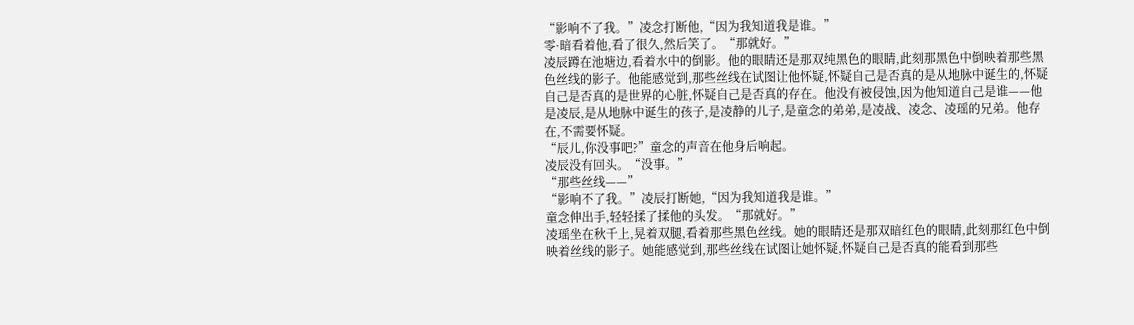“影响不了我。”凌念打断他,“因为我知道我是谁。”
零·暗看着他,看了很久,然后笑了。“那就好。”
凌辰蹲在池塘边,看着水中的倒影。他的眼睛还是那双纯黑色的眼睛,此刻那黑色中倒映着那些黑色丝线的影子。他能感觉到,那些丝线在试图让他怀疑,怀疑自己是否真的是从地脉中诞生的,怀疑自己是否真的是世界的心脏,怀疑自己是否真的存在。他没有被侵蚀,因为他知道自己是谁——他是凌辰,是从地脉中诞生的孩子,是凌静的儿子,是童念的弟弟,是凌战、凌念、凌瑶的兄弟。他存在,不需要怀疑。
“辰儿,你没事吧?”童念的声音在他身后响起。
凌辰没有回头。“没事。”
“那些丝线——”
“影响不了我。”凌辰打断她,“因为我知道我是谁。”
童念伸出手,轻轻揉了揉他的头发。“那就好。”
凌瑶坐在秋千上,晃着双腿,看着那些黑色丝线。她的眼睛还是那双暗红色的眼睛,此刻那红色中倒映着丝线的影子。她能感觉到,那些丝线在试图让她怀疑,怀疑自己是否真的能看到那些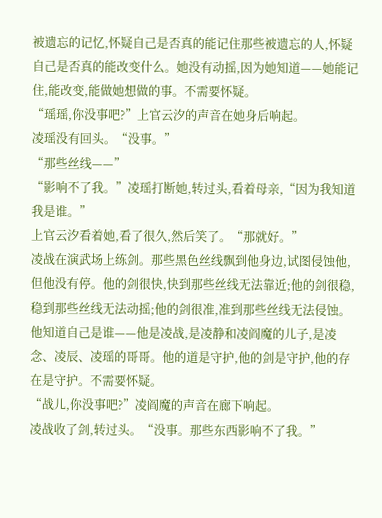被遗忘的记忆,怀疑自己是否真的能记住那些被遗忘的人,怀疑自己是否真的能改变什么。她没有动摇,因为她知道——她能记住,能改变,能做她想做的事。不需要怀疑。
“瑶瑶,你没事吧?”上官云汐的声音在她身后响起。
凌瑶没有回头。“没事。”
“那些丝线——”
“影响不了我。”凌瑶打断她,转过头,看着母亲,“因为我知道我是谁。”
上官云汐看着她,看了很久,然后笑了。“那就好。”
凌战在演武场上练剑。那些黑色丝线飘到他身边,试图侵蚀他,但他没有停。他的剑很快,快到那些丝线无法靠近;他的剑很稳,稳到那些丝线无法动摇;他的剑很准,准到那些丝线无法侵蚀。他知道自己是谁——他是凌战,是凌静和凌阎魔的儿子,是凌念、凌辰、凌瑶的哥哥。他的道是守护,他的剑是守护,他的存在是守护。不需要怀疑。
“战儿,你没事吧?”凌阎魔的声音在廊下响起。
凌战收了剑,转过头。“没事。那些东西影响不了我。”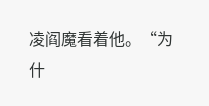凌阎魔看着他。“为什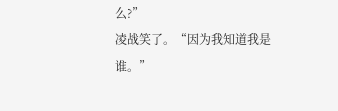么?”
凌战笑了。“因为我知道我是谁。”